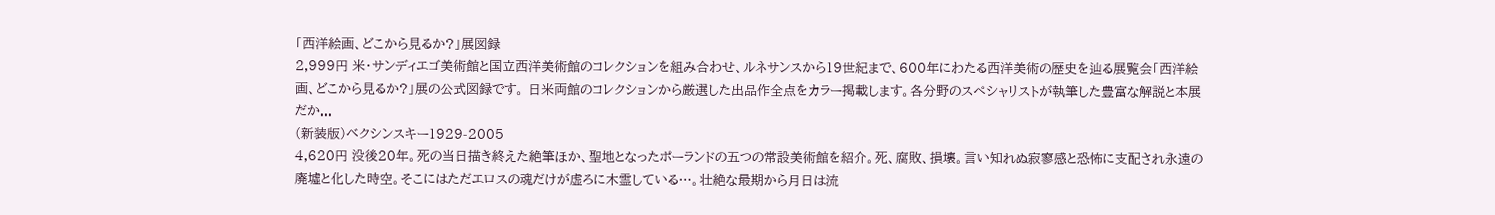「西洋絵画、どこから見るか?」展図録
2,999円 米・サンディエゴ美術館と国立西洋美術館のコレクションを組み合わせ、ルネサンスから19世紀まで、600年にわたる西洋美術の歴史を辿る展覧会「西洋絵画、どこから見るか?」展の公式図録です。 日米両館のコレクションから厳選した出品作全点をカラー掲載します。各分野のスペシャリストが執筆した豊富な解説と本展だか...
(新装版)ベクシンスキー1929-2005
4,620円 没後20年。死の当日描き終えた絶筆ほか、聖地となったポーランドの五つの常設美術館を紹介。死、腐敗、損壊。言い知れぬ寂寥感と恐怖に支配され永遠の廃墟と化した時空。そこにはただエロスの魂だけが虚ろに木霊している…。壮絶な最期から月日は流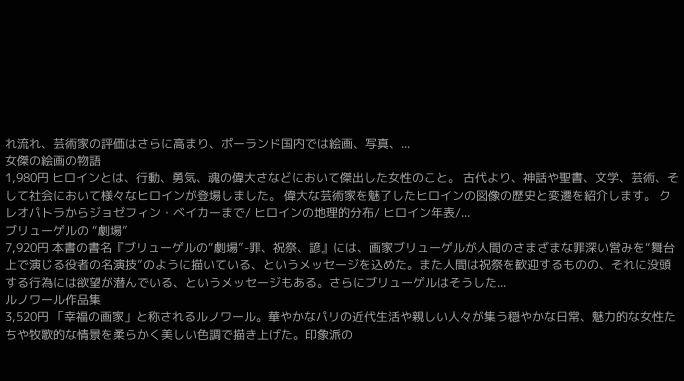れ流れ、芸術家の評価はさらに高まり、ポーランド国内では絵画、写真、...
女傑の絵画の物語
1,980円 ヒロインとは、行動、勇気、魂の偉大さなどにおいて傑出した女性のこと。 古代より、神話や聖書、文学、芸術、そして社会において様々なヒロインが登場しました。 偉大な芸術家を魅了したヒロインの図像の歴史と変遷を紹介します。 クレオパトラからジョゼフィン・ベイカーまで/ ヒロインの地理的分布/ ヒロイン年表/...
ブリューゲルの “劇場”
7,920円 本書の書名『ブリューゲルの“劇場”-罪、祝祭、諺』には、画家ブリューゲルが人間のさまざまな罪深い営みを“舞台上で演じる役者の名演技”のように描いている、というメッセージを込めた。また人間は祝祭を歓迎するものの、それに没頭する行為には欲望が潜んでいる、というメッセージもある。さらにブリューゲルはそうした...
ルノワール作品集
3,520円 「幸福の画家」と称されるルノワール。華やかなパリの近代生活や親しい人々が集う穏やかな日常、魅力的な女性たちや牧歌的な情景を柔らかく美しい色調で描き上げた。印象派の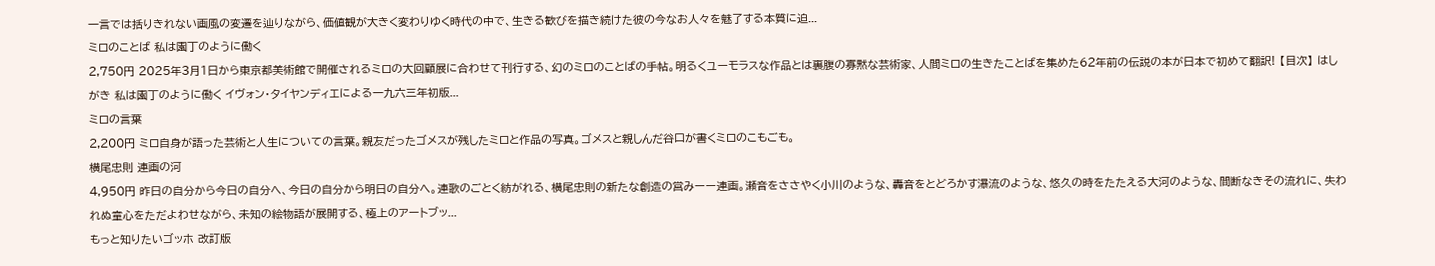一言では括りきれない画風の変遷を辿りながら、価値観が大きく変わりゆく時代の中で、生きる歓びを描き続けた彼の今なお人々を魅了する本質に迫...
ミロのことば 私は園丁のように働く
2,750円 2025年3月1日から東京都美術館で開催されるミロの大回顧展に合わせて刊行する、幻のミロのことばの手帖。明るくユーモラスな作品とは裏腹の寡黙な芸術家、人間ミロの生きたことばを集めた62年前の伝説の本が日本で初めて翻訳! 【目次】 はしがき 私は園丁のように働く イヴォン・タイヤンディエによる一九六三年初版...
ミロの言葉
2,200円 ミロ自身が語った芸術と人生についての言葉。親友だったゴメスが残したミロと作品の写真。ゴメスと親しんだ谷口が書くミロのこもごも。
横尾忠則 連画の河
4,950円 昨日の自分から今日の自分へ、今日の自分から明日の自分へ。連歌のごとく紡がれる、横尾忠則の新たな創造の営みーー連画。瀬音をささやく小川のような、轟音をとどろかす瀑流のような、悠久の時をたたえる大河のような、間断なきその流れに、失われぬ童心をただよわせながら、未知の絵物語が展開する、極上のアートブッ...
もっと知りたいゴッホ 改訂版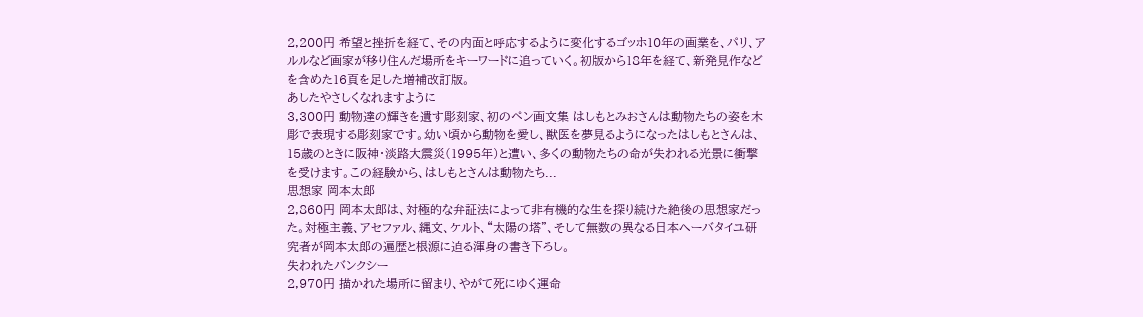2,200円 希望と挫折を経て、その内面と呼応するように変化するゴッホ10年の画業を、パリ、アルルなど画家が移り住んだ場所をキーワードに追っていく。初版から18年を経て、新発見作などを含めた16頁を足した増補改訂版。
あしたやさしくなれますように
3,300円 動物達の輝きを遺す彫刻家、初のペン画文集 はしもとみおさんは動物たちの姿を木彫で表現する彫刻家です。幼い頃から動物を愛し、獣医を夢見るようになったはしもとさんは、15歳のときに阪神・淡路大震災(1995年)と遭い、多くの動物たちの命が失われる光景に衝撃を受けます。この経験から、はしもとさんは動物たち...
思想家 岡本太郎
2,860円 岡本太郎は、対極的な弁証法によって非有機的な生を探り続けた絶後の思想家だった。対極主義、アセファル、縄文、ケルト、“太陽の塔”、そして無数の異なる日本へーバタイユ研究者が岡本太郎の遍歴と根源に迫る渾身の書き下ろし。
失われたバンクシー
2,970円 描かれた場所に留まり、やがて死にゆく運命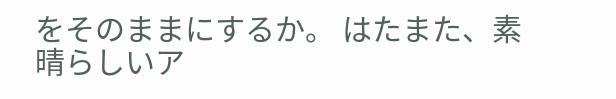をそのままにするか。 はたまた、素晴らしいア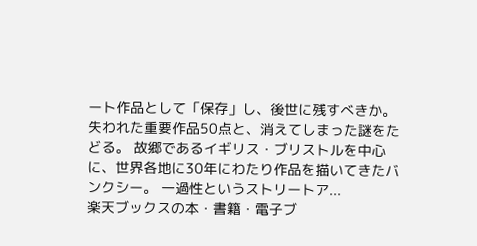ート作品として「保存」し、後世に残すべきか。 失われた重要作品50点と、消えてしまった謎をたどる。 故郷であるイギリス・ブリストルを中心に、世界各地に30年にわたり作品を描いてきたバンクシー。 一過性というストリートア...
楽天ブックスの本・書籍・電子ブ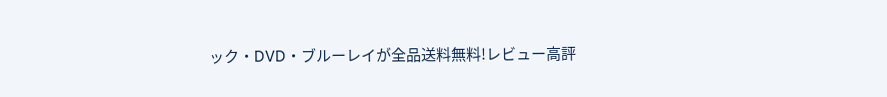ック・DVD・ブルーレイが全品送料無料!レビュー高評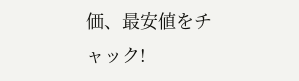価、最安値をチャック!